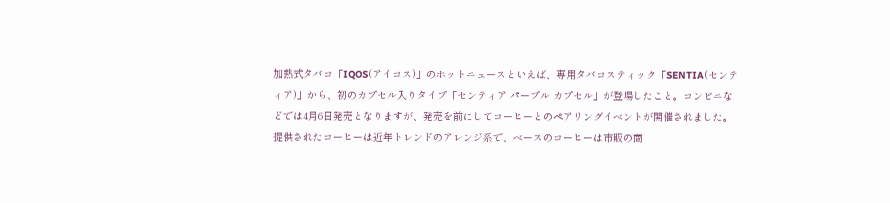加熱式タバコ「IQOS(アイコス)」のホットニュースといえば、専用タバコスティック「SENTIA(センティア)」から、初のカプセル入りタイプ「センティア パープル カプセル」が登場したこと。コンビニなどでは4月6日発売となりますが、発売を前にしてコーヒーとのペアリングイベントが開催されました。
提供されたコーヒーは近年トレンドのアレンジ系で、ベースのコーヒーは市販の商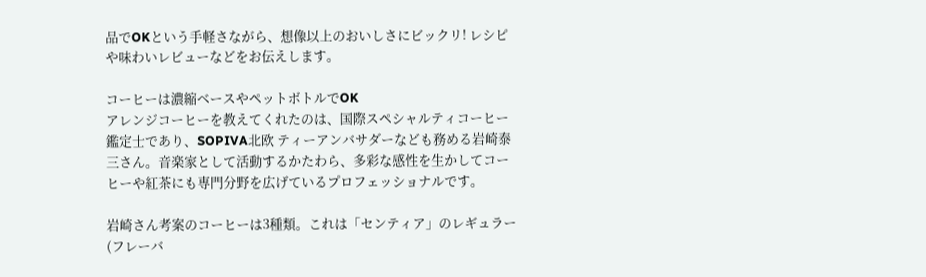品でOKという手軽さながら、想像以上のおいしさにビックリ! レシピや味わいレビューなどをお伝えします。

コーヒーは濃縮ベースやペットボトルでOK
アレンジコーヒーを教えてくれたのは、国際スペシャルティコーヒー鑑定士であり、SOPIVA北欧 ティーアンバサダーなども務める岩崎泰三さん。音楽家として活動するかたわら、多彩な感性を生かしてコーヒーや紅茶にも専門分野を広げているプロフェッショナルです。

岩崎さん考案のコーヒーは3種類。これは「センティア」のレギュラー(フレーバ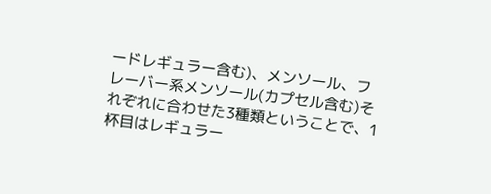ードレギュラー含む)、メンソール、フレーバー系メンソール(カプセル含む)それぞれに合わせた3種類ということで、1杯目はレギュラー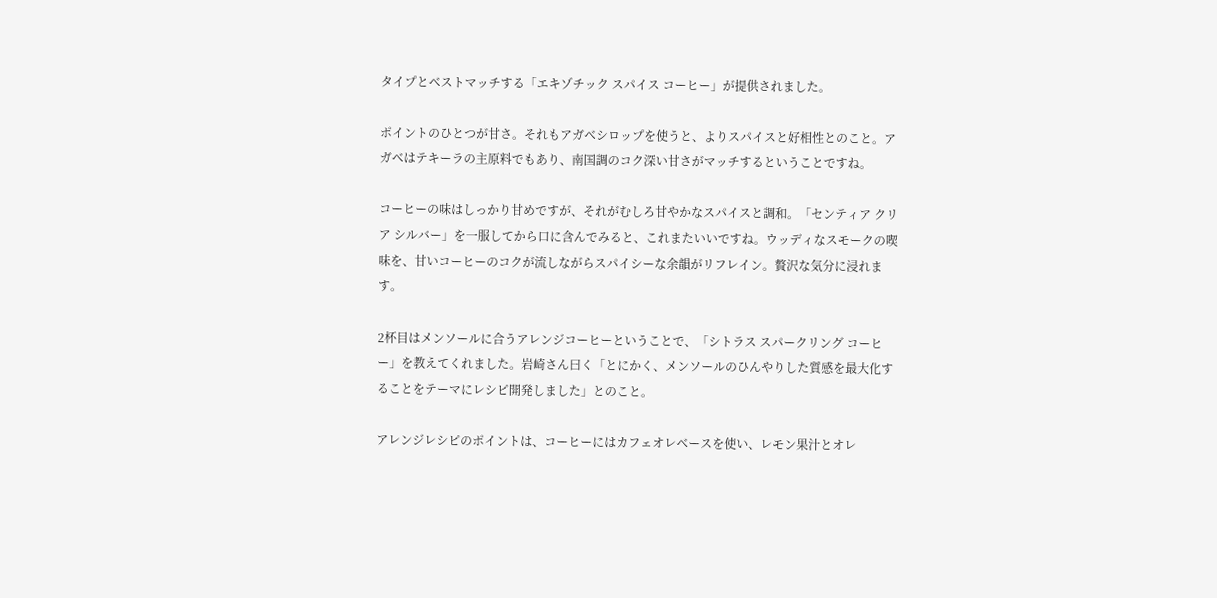タイプとベストマッチする「エキゾチック スパイス コーヒー」が提供されました。

ポイントのひとつが甘さ。それもアガベシロップを使うと、よりスパイスと好相性とのこと。アガベはテキーラの主原料でもあり、南国調のコク深い甘さがマッチするということですね。

コーヒーの味はしっかり甘めですが、それがむしろ甘やかなスパイスと調和。「センティア クリア シルバー」を一服してから口に含んでみると、これまたいいですね。ウッディなスモークの喫味を、甘いコーヒーのコクが流しながらスパイシーな余韻がリフレイン。贅沢な気分に浸れます。

2杯目はメンソールに合うアレンジコーヒーということで、「シトラス スパークリング コーヒー」を教えてくれました。岩崎さん曰く「とにかく、メンソールのひんやりした質感を最大化することをテーマにレシピ開発しました」とのこと。

アレンジレシピのポイントは、コーヒーにはカフェオレベースを使い、レモン果汁とオレ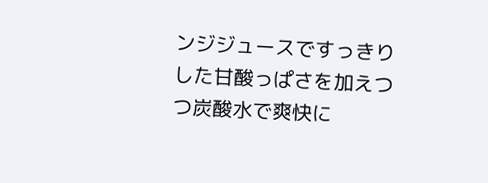ンジジュースですっきりした甘酸っぱさを加えつつ炭酸水で爽快に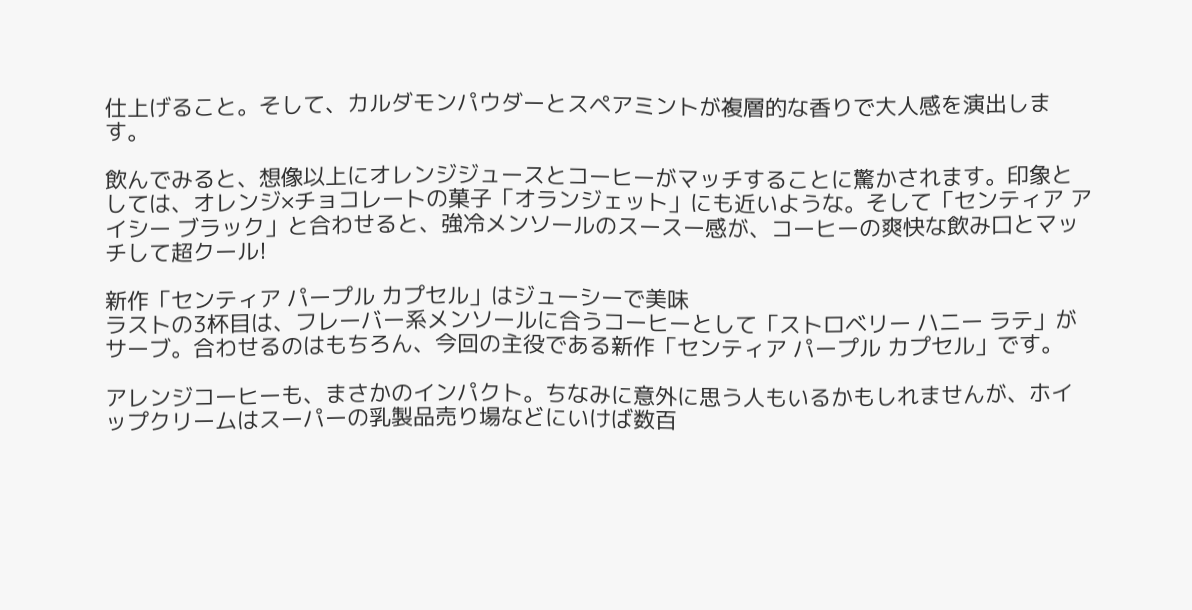仕上げること。そして、カルダモンパウダーとスペアミントが複層的な香りで大人感を演出します。

飲んでみると、想像以上にオレンジジュースとコーヒーがマッチすることに驚かされます。印象としては、オレンジ×チョコレートの菓子「オランジェット」にも近いような。そして「センティア アイシー ブラック」と合わせると、強冷メンソールのスースー感が、コーヒーの爽快な飲み口とマッチして超クール!

新作「センティア パープル カプセル」はジューシーで美味
ラストの3杯目は、フレーバー系メンソールに合うコーヒーとして「ストロベリー ハニー ラテ」がサーブ。合わせるのはもちろん、今回の主役である新作「センティア パープル カプセル」です。

アレンジコーヒーも、まさかのインパクト。ちなみに意外に思う人もいるかもしれませんが、ホイップクリームはスーパーの乳製品売り場などにいけば数百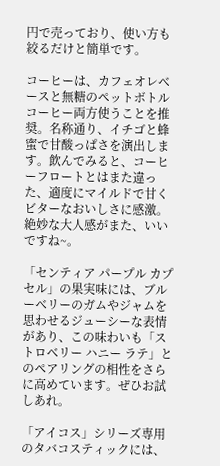円で売っており、使い方も絞るだけと簡単です。

コーヒーは、カフェオレベースと無糖のペットボトルコーヒー両方使うことを推奨。名称通り、イチゴと蜂蜜で甘酸っぱさを演出します。飲んでみると、コーヒーフロートとはまた違った、適度にマイルドで甘くビターなおいしさに感激。絶妙な大人感がまた、いいですね~。

「センティア パープル カプセル」の果実味には、ブルーベリーのガムやジャムを思わせるジューシーな表情があり、この味わいも「ストロベリー ハニー ラテ」とのペアリングの相性をさらに高めています。ぜひお試しあれ。

「アイコス」シリーズ専用のタバコスティックには、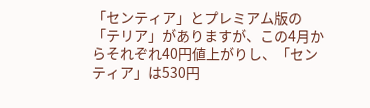「センティア」とプレミアム版の「テリア」がありますが、この4月からそれぞれ40円値上がりし、「センティア」は530円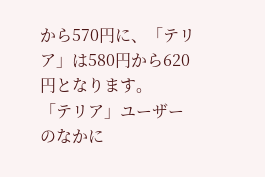から570円に、「テリア」は580円から620円となります。
「テリア」ユーザーのなかに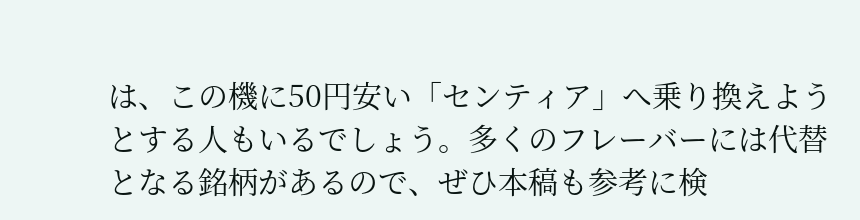は、この機に50円安い「センティア」へ乗り換えようとする人もいるでしょう。多くのフレーバーには代替となる銘柄があるので、ぜひ本稿も参考に検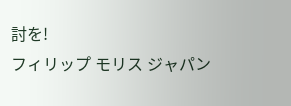討を!
フィリップ モリス ジャパン